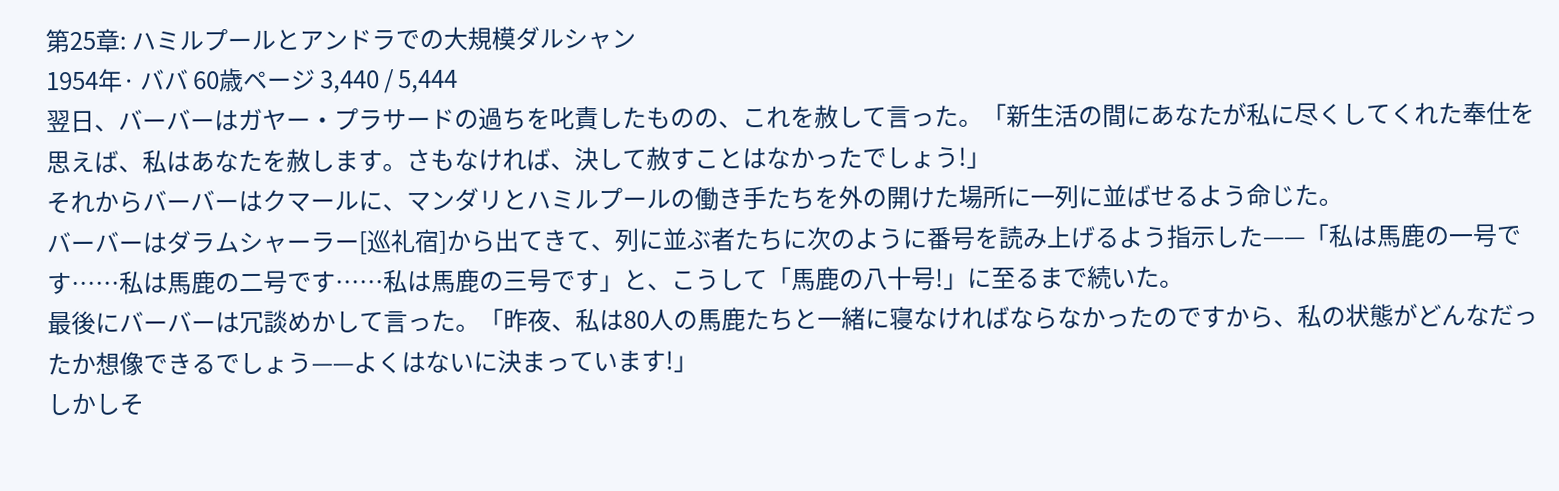第25章: ハミルプールとアンドラでの大規模ダルシャン
1954年· ババ 60歳ページ 3,440 / 5,444
翌日、バーバーはガヤー・プラサードの過ちを叱責したものの、これを赦して言った。「新生活の間にあなたが私に尽くしてくれた奉仕を思えば、私はあなたを赦します。さもなければ、決して赦すことはなかったでしょう!」
それからバーバーはクマールに、マンダリとハミルプールの働き手たちを外の開けた場所に一列に並ばせるよう命じた。
バーバーはダラムシャーラー[巡礼宿]から出てきて、列に並ぶ者たちに次のように番号を読み上げるよう指示した——「私は馬鹿の一号です……私は馬鹿の二号です……私は馬鹿の三号です」と、こうして「馬鹿の八十号!」に至るまで続いた。
最後にバーバーは冗談めかして言った。「昨夜、私は80人の馬鹿たちと一緒に寝なければならなかったのですから、私の状態がどんなだったか想像できるでしょう——よくはないに決まっています!」
しかしそ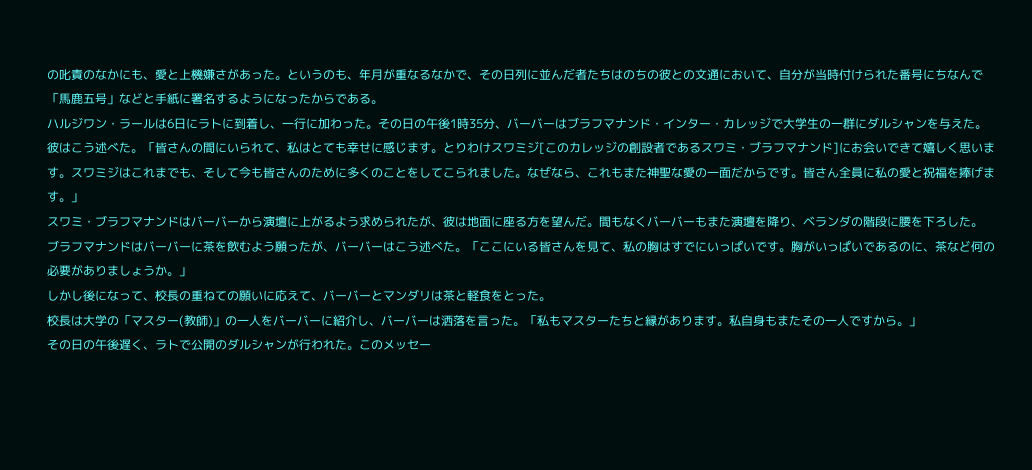の叱責のなかにも、愛と上機嫌さがあった。というのも、年月が重なるなかで、その日列に並んだ者たちはのちの彼との文通において、自分が当時付けられた番号にちなんで「馬鹿五号」などと手紙に署名するようになったからである。
ハルジワン・ラールは6日にラトに到着し、一行に加わった。その日の午後1時35分、バーバーはブラフマナンド・インター・カレッジで大学生の一群にダルシャンを与えた。
彼はこう述べた。「皆さんの間にいられて、私はとても幸せに感じます。とりわけスワミジ[このカレッジの創設者であるスワミ・ブラフマナンド]にお会いできて嬉しく思います。スワミジはこれまでも、そして今も皆さんのために多くのことをしてこられました。なぜなら、これもまた神聖な愛の一面だからです。皆さん全員に私の愛と祝福を捧げます。」
スワミ・ブラフマナンドはバーバーから演壇に上がるよう求められたが、彼は地面に座る方を望んだ。間もなくバーバーもまた演壇を降り、ベランダの階段に腰を下ろした。
ブラフマナンドはバーバーに茶を飲むよう願ったが、バーバーはこう述べた。「ここにいる皆さんを見て、私の胸はすでにいっぱいです。胸がいっぱいであるのに、茶など何の必要がありましょうか。」
しかし後になって、校長の重ねての願いに応えて、バーバーとマンダリは茶と軽食をとった。
校長は大学の「マスター(教師)」の一人をバーバーに紹介し、バーバーは洒落を言った。「私もマスターたちと縁があります。私自身もまたその一人ですから。」
その日の午後遅く、ラトで公開のダルシャンが行われた。このメッセー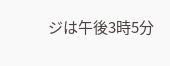ジは午後3時5分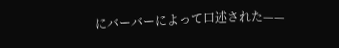にバーバーによって口述された——